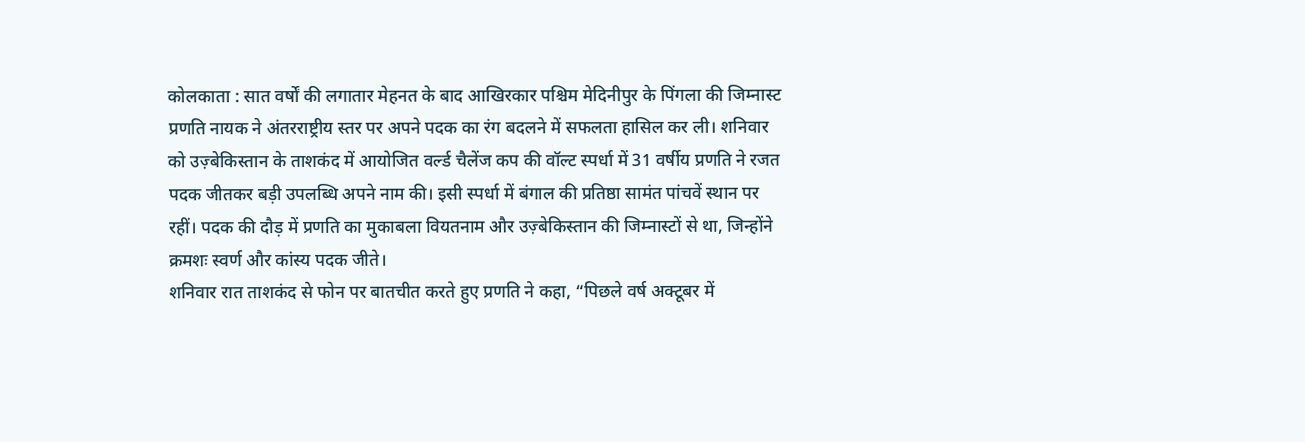कोलकाता : सात वर्षों की लगातार मेहनत के बाद आखिरकार पश्चिम मेदिनीपुर के पिंगला की जिम्नास्ट प्रणति नायक ने अंतरराष्ट्रीय स्तर पर अपने पदक का रंग बदलने में सफलता हासिल कर ली। शनिवार को उज़्बेकिस्तान के ताशकंद में आयोजित वर्ल्ड चैलेंज कप की वॉल्ट स्पर्धा में 31 वर्षीय प्रणति ने रजत पदक जीतकर बड़ी उपलब्धि अपने नाम की। इसी स्पर्धा में बंगाल की प्रतिष्ठा सामंत पांचवें स्थान पर रहीं। पदक की दौड़ में प्रणति का मुकाबला वियतनाम और उज़्बेकिस्तान की जिम्नास्टों से था, जिन्होंने क्रमशः स्वर्ण और कांस्य पदक जीते।
शनिवार रात ताशकंद से फोन पर बातचीत करते हुए प्रणति ने कहा, “पिछले वर्ष अक्टूबर में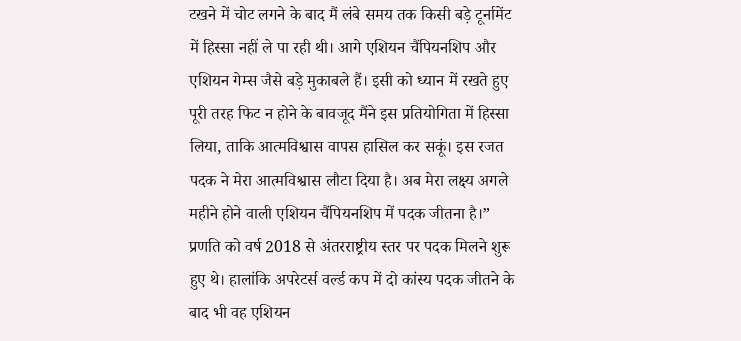टखने में चोट लगने के बाद मैं लंबे समय तक किसी बड़े टूर्नामेंट में हिस्सा नहीं ले पा रही थी। आगे एशियन चैंपियनशिप और एशियन गेम्स जैसे बड़े मुकाबले हैं। इसी को ध्यान में रखते हुए पूरी तरह फिट न होने के बावजूद मैंने इस प्रतियोगिता में हिस्सा लिया, ताकि आत्मविश्वास वापस हासिल कर सकूं। इस रजत पदक ने मेरा आत्मविश्वास लौटा दिया है। अब मेरा लक्ष्य अगले महीने होने वाली एशियन चैंपियनशिप में पदक जीतना है।”
प्रणति को वर्ष 2018 से अंतरराष्ट्रीय स्तर पर पदक मिलने शुरू हुए थे। हालांकि अपरेटर्स वर्ल्ड कप में दो कांस्य पदक जीतने के बाद भी वह एशियन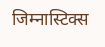जिम्नास्टिक्स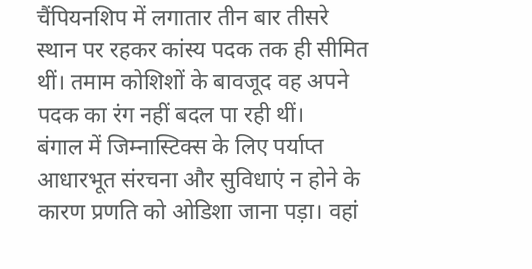चैंपियनशिप में लगातार तीन बार तीसरे स्थान पर रहकर कांस्य पदक तक ही सीमित थीं। तमाम कोशिशों के बावजूद वह अपने पदक का रंग नहीं बदल पा रही थीं।
बंगाल में जिम्नास्टिक्स के लिए पर्याप्त आधारभूत संरचना और सुविधाएं न होने के कारण प्रणति को ओडिशा जाना पड़ा। वहां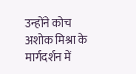उन्होंने कोच अशोक मिश्रा के मार्गदर्शन में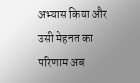अभ्यास किया और उसी मेहनत का परिणाम अब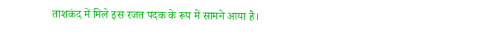ताशकंद में मिले इस रजत पदक के रूप में सामने आया है।